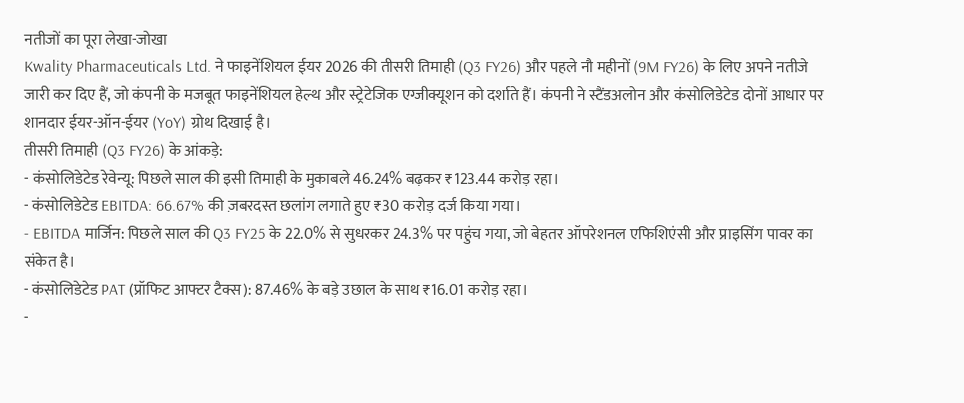नतीजों का पूरा लेखा-जोखा
Kwality Pharmaceuticals Ltd. ने फाइनेंशियल ईयर 2026 की तीसरी तिमाही (Q3 FY26) और पहले नौ महीनों (9M FY26) के लिए अपने नतीजे जारी कर दिए हैं, जो कंपनी के मजबूत फाइनेंशियल हेल्थ और स्ट्रेटेजिक एग्जीक्यूशन को दर्शाते हैं। कंपनी ने स्टैंडअलोन और कंसोलिडेटेड दोनों आधार पर शानदार ईयर-ऑन-ईयर (YoY) ग्रोथ दिखाई है।
तीसरी तिमाही (Q3 FY26) के आंकड़े:
- कंसोलिडेटेड रेवेन्यू: पिछले साल की इसी तिमाही के मुकाबले 46.24% बढ़कर ₹123.44 करोड़ रहा।
- कंसोलिडेटेड EBITDA: 66.67% की ज़बरदस्त छलांग लगाते हुए ₹30 करोड़ दर्ज किया गया।
- EBITDA मार्जिन: पिछले साल की Q3 FY25 के 22.0% से सुधरकर 24.3% पर पहुंच गया, जो बेहतर ऑपरेशनल एफिशिएंसी और प्राइसिंग पावर का संकेत है।
- कंसोलिडेटेड PAT (प्रॉफिट आफ्टर टैक्स): 87.46% के बड़े उछाल के साथ ₹16.01 करोड़ रहा।
-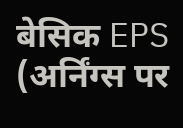बेसिक EPS (अर्निंग्स पर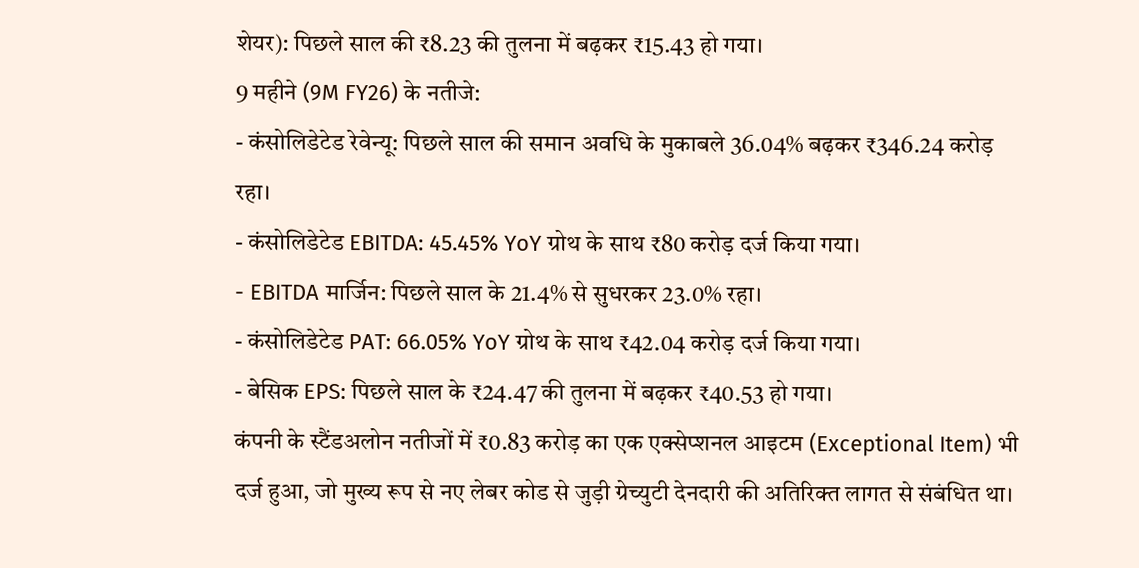शेयर): पिछले साल की ₹8.23 की तुलना में बढ़कर ₹15.43 हो गया।
9 महीने (9M FY26) के नतीजे:
- कंसोलिडेटेड रेवेन्यू: पिछले साल की समान अवधि के मुकाबले 36.04% बढ़कर ₹346.24 करोड़ रहा।
- कंसोलिडेटेड EBITDA: 45.45% YoY ग्रोथ के साथ ₹80 करोड़ दर्ज किया गया।
- EBITDA मार्जिन: पिछले साल के 21.4% से सुधरकर 23.0% रहा।
- कंसोलिडेटेड PAT: 66.05% YoY ग्रोथ के साथ ₹42.04 करोड़ दर्ज किया गया।
- बेसिक EPS: पिछले साल के ₹24.47 की तुलना में बढ़कर ₹40.53 हो गया।
कंपनी के स्टैंडअलोन नतीजों में ₹0.83 करोड़ का एक एक्सेप्शनल आइटम (Exceptional Item) भी दर्ज हुआ, जो मुख्य रूप से नए लेबर कोड से जुड़ी ग्रेच्युटी देनदारी की अतिरिक्त लागत से संबंधित था।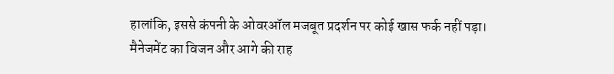हालांकि, इससे कंपनी के ओवरऑल मजबूत प्रदर्शन पर कोई खास फर्क नहीं पड़ा।
मैनेजमेंट का विजन और आगे की राह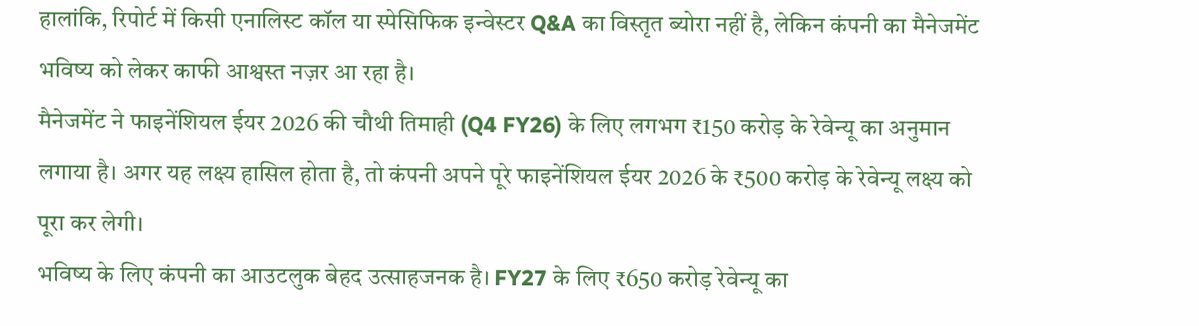हालांकि, रिपोर्ट में किसी एनालिस्ट कॉल या स्पेसिफिक इन्वेस्टर Q&A का विस्तृत ब्योरा नहीं है, लेकिन कंपनी का मैनेजमेंट भविष्य को लेकर काफी आश्वस्त नज़र आ रहा है।
मैनेजमेंट ने फाइनेंशियल ईयर 2026 की चौथी तिमाही (Q4 FY26) के लिए लगभग ₹150 करोड़ के रेवेन्यू का अनुमान लगाया है। अगर यह लक्ष्य हासिल होता है, तो कंपनी अपने पूरे फाइनेंशियल ईयर 2026 के ₹500 करोड़ के रेवेन्यू लक्ष्य को पूरा कर लेगी।
भविष्य के लिए कंपनी का आउटलुक बेहद उत्साहजनक है। FY27 के लिए ₹650 करोड़ रेवेन्यू का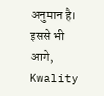अनुमान है। इससे भी आगे, Kwality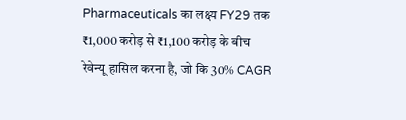Pharmaceuticals का लक्ष्य FY29 तक ₹1,000 करोड़ से ₹1,100 करोड़ के बीच रेवेन्यू हासिल करना है, जो कि 30% CAGR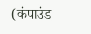(कंपाउंड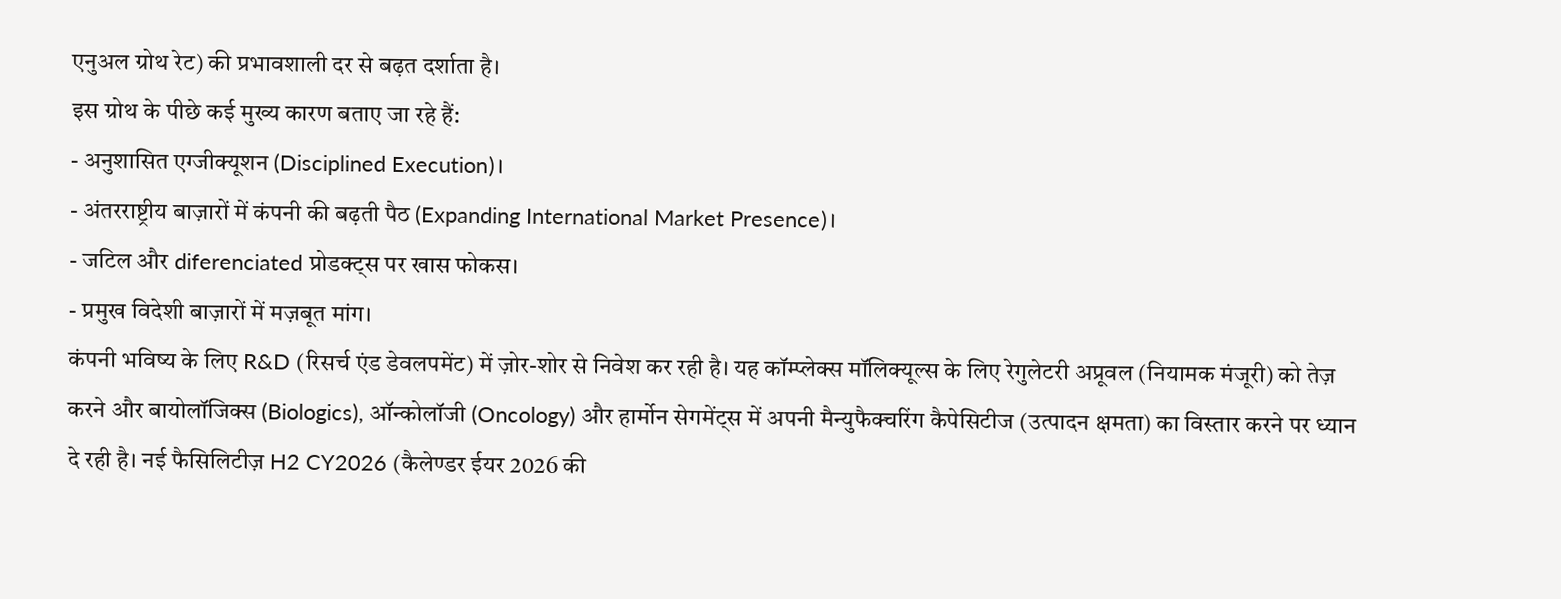एनुअल ग्रोथ रेट) की प्रभावशाली दर से बढ़त दर्शाता है।
इस ग्रोथ के पीछे कई मुख्य कारण बताए जा रहे हैं:
- अनुशासित एग्जीक्यूशन (Disciplined Execution)।
- अंतरराष्ट्रीय बाज़ारों में कंपनी की बढ़ती पैठ (Expanding International Market Presence)।
- जटिल और diferenciated प्रोडक्ट्स पर खास फोकस।
- प्रमुख विदेशी बाज़ारों में मज़बूत मांग।
कंपनी भविष्य के लिए R&D (रिसर्च एंड डेवलपमेंट) में ज़ोर-शोर से निवेश कर रही है। यह कॉम्प्लेक्स मॉलिक्यूल्स के लिए रेगुलेटरी अप्रूवल (नियामक मंजूरी) को तेज़ करने और बायोलॉजिक्स (Biologics), ऑन्कोलॉजी (Oncology) और हार्मोन सेगमेंट्स में अपनी मैन्युफैक्चरिंग कैपेसिटीज (उत्पादन क्षमता) का विस्तार करने पर ध्यान दे रही है। नई फैसिलिटीज़ H2 CY2026 (कैलेण्डर ईयर 2026 की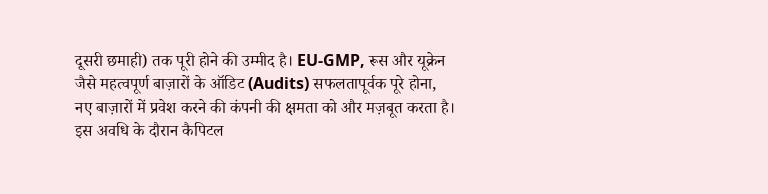दूसरी छमाही) तक पूरी होने की उम्मीद है। EU-GMP, रूस और यूक्रेन जैसे महत्वपूर्ण बाज़ारों के ऑडिट (Audits) सफलतापूर्वक पूरे होना, नए बाज़ारों में प्रवेश करने की कंपनी की क्षमता को और मज़बूत करता है।
इस अवधि के दौरान कैपिटल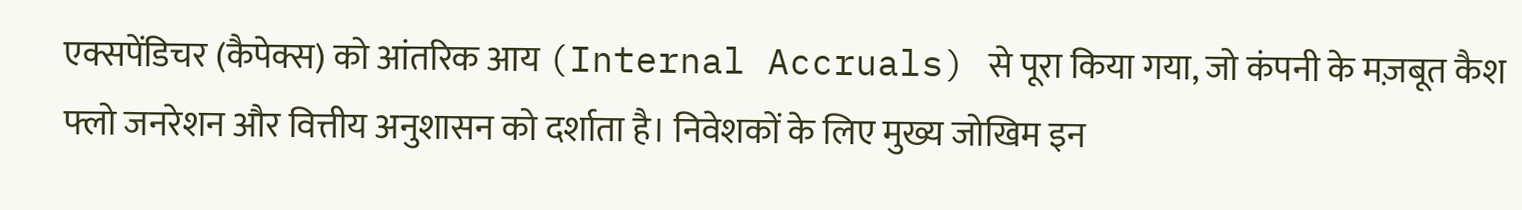एक्सपेंडिचर (कैपेक्स) को आंतरिक आय (Internal Accruals) से पूरा किया गया, जो कंपनी के मज़बूत कैश फ्लो जनरेशन और वित्तीय अनुशासन को दर्शाता है। निवेशकों के लिए मुख्य जोखिम इन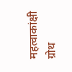महत्वाकांक्षी ग्रोथ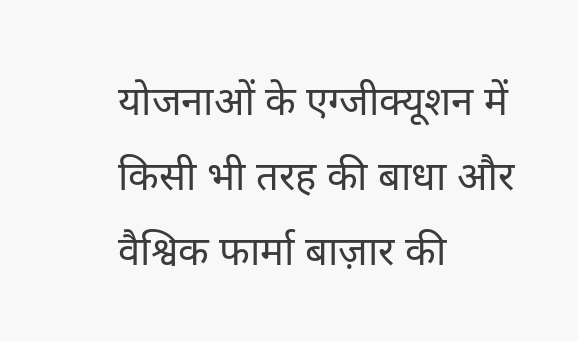योजनाओं के एग्जीक्यूशन में किसी भी तरह की बाधा और वैश्विक फार्मा बाज़ार की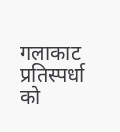गलाकाट प्रतिस्पर्धा को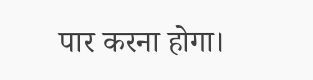पार करना होगा।